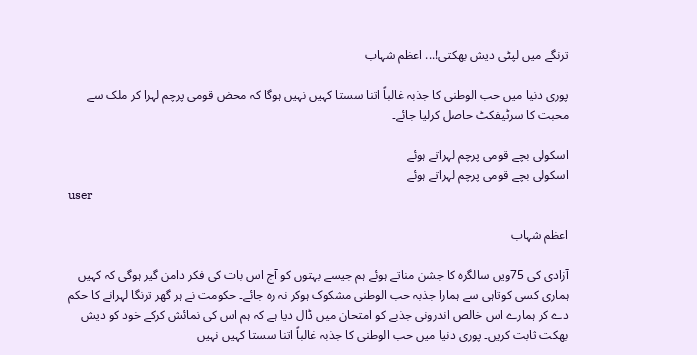ترنگے میں لپٹی دیش بھکتی!... اعظم شہاب

پوری دنیا میں حب الوطنی کا جذبہ غالباً اتنا سستا کہیں نہیں ہوگا کہ محض قومی پرچم لہرا کر ملک سے محبت کا سرٹیفکٹ حاصل کرلیا جائے۔

اسکولی بچے قومی پرچم لہراتے ہوئے
اسکولی بچے قومی پرچم لہراتے ہوئے
user

اعظم شہاب

آزادی کی 75ویں سالگرہ کا جشن مناتے ہوئے ہم جیسے بہتوں کو آج اس بات کی فکر دامن گیر ہوگی کہ کہیں ہماری کسی کوتاہی سے ہمارا جذبہ حب الوطنی مشکوک ہوکر نہ رہ جائے۔ حکومت نے ہر گھر ترنگا لہرانے کا حکم دے کر ہمارے اس خالص اندرونی جذبے کو امتحان میں ڈال دیا ہے کہ ہم اس کی نمائش کرکے خود کو دیش بھکت ثابت کریں۔ پوری دنیا میں حب الوطنی کا جذبہ غالباً اتنا سستا کہیں نہیں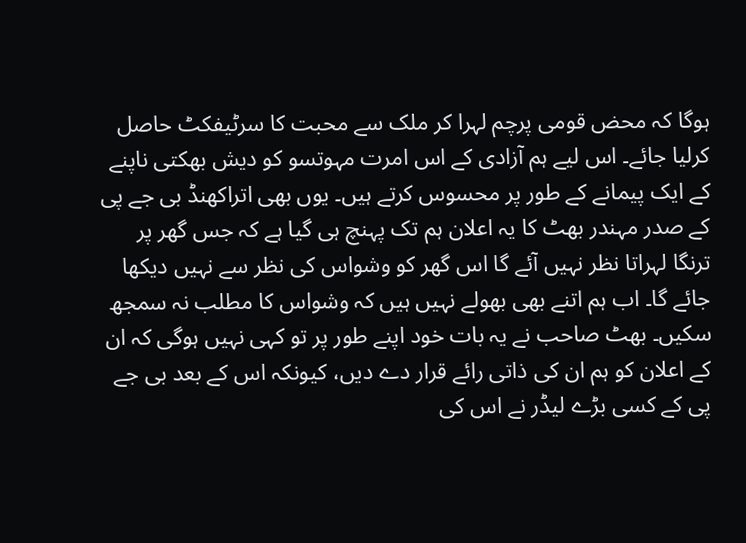ہوگا کہ محض قومی پرچم لہرا کر ملک سے محبت کا سرٹیفکٹ حاصل کرلیا جائے۔ اس لیے ہم آزادی کے اس امرت مہوتسو کو دیش بھکتی ناپنے کے ایک پیمانے کے طور پر محسوس کرتے ہیں۔ یوں بھی اتراکھنڈ بی جے پی کے صدر مہندر بھٹ کا یہ اعلان ہم تک پہنچ ہی گیا ہے کہ جس گھر پر ترنگا لہراتا نظر نہیں آئے گا اس گھر کو وشواس کی نظر سے نہیں دیکھا جائے گا۔ اب ہم اتنے بھی بھولے نہیں ہیں کہ وشواس کا مطلب نہ سمجھ سکیں۔ بھٹ صاحب نے یہ بات خود اپنے طور پر تو کہی نہیں ہوگی کہ ان کے اعلان کو ہم ان کی ذاتی رائے قرار دے دیں، کیونکہ اس کے بعد بی جے پی کے کسی بڑے لیڈر نے اس کی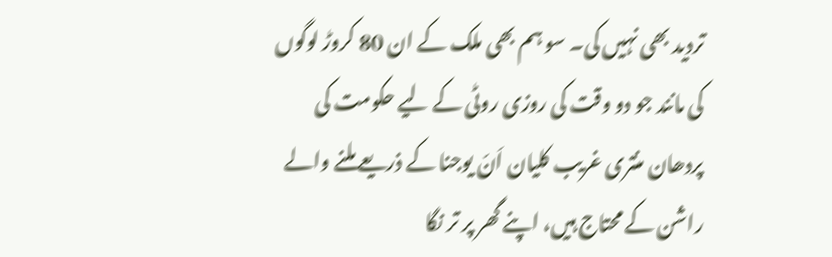تردید بھی نہیں کی۔ سو ہم بھی ملک کے ان 80 کروڑ لوگوں کی مانند جو دو وقت کی روزی روٹی کے لیے حکومت کی پردھان منتری غریب کلیان اَنّ یوجنا کے ذریعے ملنے والے راشن کے محتاج ہیں، اپنے گھر پر تر نگا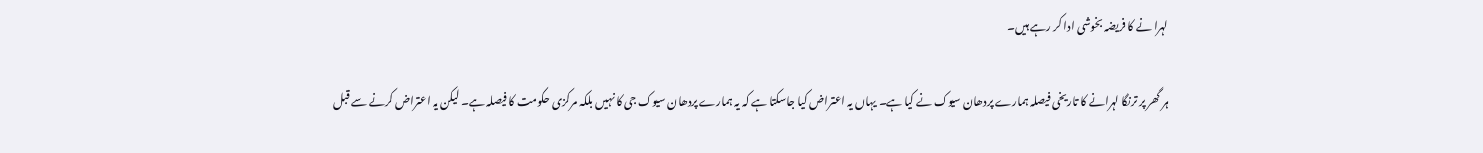لہرا نے کا فریضہ بخوشی ادا کر رہے ہیں۔

ہر گھر پر ترنگا لہرانے کا تاریخی فیصلہ ہمارے پردھان سیوک نے کیا ہے۔ یہاں یہ اعتراض کیا جاسکتا ہے کہ یہ ہمارے پردھان سیوک جی کا نہیں بلکہ مرکزی حکومت کا فیصلہ ہے۔ لیکن یہ اعتراض کرنے سے قبل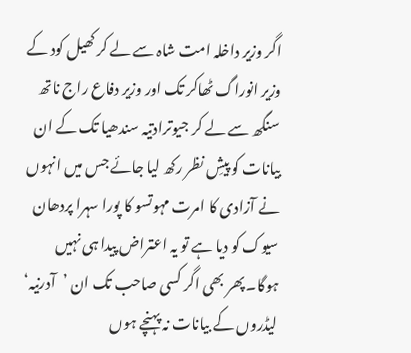اگر وزیر داخلہ امت شاہ سے لے کر کھیل کود کے وزیر انوراگ ٹھاکر تک اور وزیر دفاع راج ناتھ سنگھ سے لے کر جیوترادتیہ سندھیا تک کے ان بیانات کو پیشِ نظر رکھ لیا جائے جس میں انہوں نے آزادی کا امرت مہوتسو کا پورا سہرا پردھان سیوک کو دیا ہے تو یہ اعتراض پیدا ہی نہیں ہوگا۔ پھر بھی اگر کسی صاحب تک ان ’آدرنیہ‘ لیڈروں کے بیانات نہ پہنچے ہوں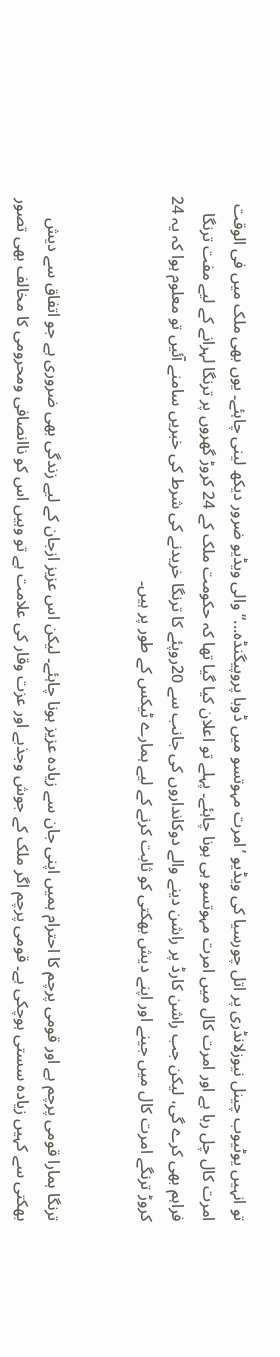تو انہیں یوٹیوب چینل نیوزلانڈری پر اتل چورسیا کی ویڈیو ’امرت مہوتسو میں ڈوبا پروپیگنڈہ...“ والی ویڈیو ضرور دیکھ لینی چاہئے۔ یوں بھی ملک میں فی الوقت امرت کال چل رہا ہے اور امرت کال میں امرت مہوتسو ہی ہونا چاہئے۔ پہلے تو اعلان کیا گیا تھا کہ حکومت ملک کے 24 کروڑ گھروں پر ترنگا لہرانے کے لیے مفت ترنگا فراہم بھی کرے گی، لیکن جب راشن کارڈ پر راشن دینے والے دوکانداروں کی جانب سے 20روپئے کا ترنگا خریدنے کی شرط کی خبریں سامنے آئیں تو معلوم ہوا کہ یہ 24 کروڑ ترنگے امرت کال میں جینے اور اپنے دیش بھکتی کو ثابت کرنے کے لیے ہمارے ٹیکس کے طور پر ہیں۔


ترنگا ہمارا قومی پرچم ہے اور قومی پرچم کا احترام ہمیں اپنی جان سے زیادہ عزیز ہونا چاہئے۔ لیکن اس عزیز ازجان کے لیے زندگی بھی ضروری ہے جو اتفاق سے دیش بھکتی سے کہیں زیادہ سستی ہوچکی ہے۔ قومی پرچم اگر ملک کے جوش وجذبے اور عزت وقار کی علامت ہے تو وہیں اس کو ناانصافی ومحرومی کا مخالف بھی تصور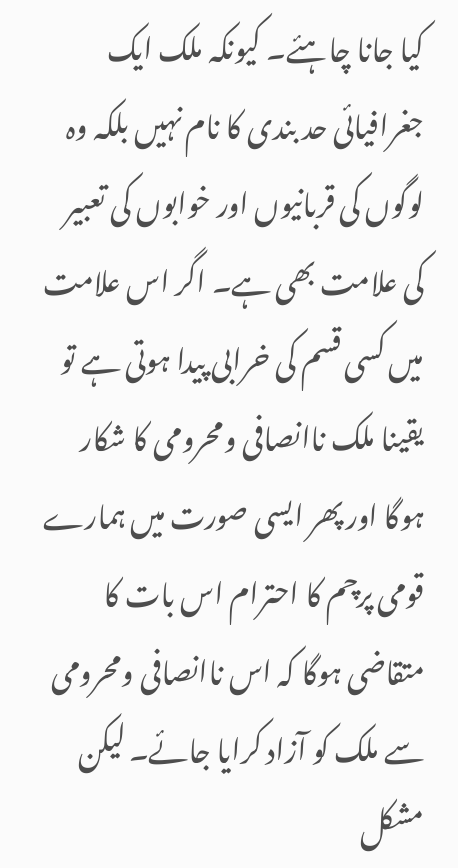کیا جانا چاہئے۔ کیونکہ ملک ایک جغرافیائی حد بندی کا نام نہیں بلکہ وہ لوگوں کی قربانیوں اور خوابوں کی تعبیر کی علامت بھی ہے۔ اگر اس علامت میں کسی قسم کی خرابی پیدا ہوتی ہے تو یقینا ملک ناانصافی ومحرومی کا شکار ہوگا اور پھر ایسی صورت میں ہمارے قومی پرچم کا احترام اس بات کا متقاضی ہوگا کہ اس ناانصافی ومحرومی سے ملک کو آزاد کرایا جائے۔ لیکن مشکل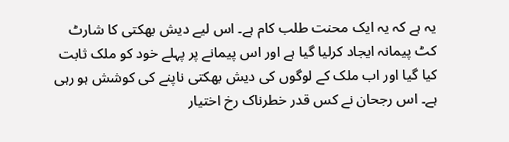یہ ہے کہ یہ ایک محنت طلب کام ہے۔ اس لیے دیش بھکتی کا شارٹ کٹ پیمانہ ایجاد کرلیا گیا ہے اور اس پیمانے پر پہلے خود کو ملک ثابت کیا گیا اور اب ملک کے لوگوں کی دیش بھکتی ناپنے کی کوشش ہو رہی ہے۔ اس رجحان نے کس قدر خطرناک رخ اختیار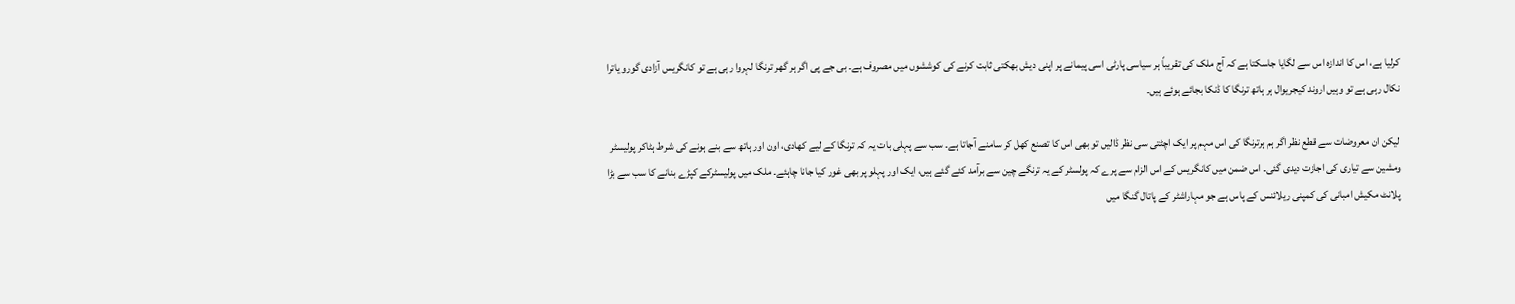کرلیا ہے، اس کا اندازہ اس سے لگایا جاسکتا ہے کہ آج ملک کی تقریباً ہر سیاسی پارٹی اسی پیمانے پر اپنی دیش بھکتی ثابت کرنے کی کوششوں میں مصروف ہے۔ بی جے پی اگر ہر گھر ترنگا لہروا رہی ہے تو کانگریس آزادی گورو یاترا نکال رہی ہے تو وہیں اروند کیجریوال ہر ہاتھ ترنگا کا ڈنکا بجائے ہوئے ہیں۔

لیکن ان معروضات سے قطع نظر اگر ہم ہرترنگا کی اس مہم پر ایک اچٹتی سی نظر ڈالیں تو بھی اس کا تصنع کھل کر سامنے آجاتا ہے۔ سب سے پہلی بات یہ کہ ترنگا کے لیے کھادی، اون اور ہاتھ سے بنے ہونے کی شرط ہٹاکر پولیسٹر ومشین سے تیاری کی اجازت دیدی گئی۔ اس ضمن میں کانگریس کے اس الزام سے پرے کہ پولسٹر کے یہ ترنگے چین سے برآمد کئے گئے ہیں، ایک اور پہلو پر بھی غور کیا جانا چاہئے۔ ملک میں پولیسٹرکے کپڑے بنانے کا سب سے بڑا پلانٹ مکیش امبانی کی کمپنی ریلائنس کے پاس ہے جو مہاراشٹر کے پاتال گنگا میں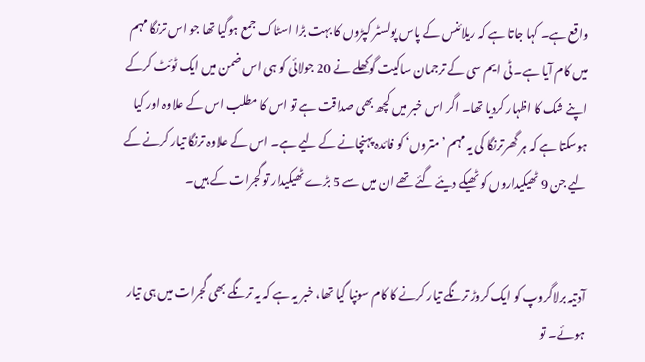واقع ہے۔ کہا جاتا ہے کہ ریلائنس کے پاس پولسٹر کپڑوں کا بہت بڑا اسٹاک جمع ہوگیا تھا جو اس ترنگا مہم میں کام آیا ہے۔ ٹی ایم سی کے ترجمان ساکیت گوکھلے نے 20 جولائی کو ہی اس ضمن میں ایک ٹوئٹ کرکے اپنے شک کا اظہار کردیا تھا۔ اگر اس خبر میں کچھ بھی صداقت ہے تو اس کا مطلب اس کے علاوہ اور کیا ہوسکتا ہے کہ ہر گھرترنگا کی یہ مہم ’متروں‘ کو فائدہ پہنچانے کے لیے ہے۔ اس کے علاوہ ترنگا تیار کرنے کے لیے جن 9 ٹھیکیداروں کو ٹھیکے دیئے گئے تھے ان میں سے 5 بڑے ٹھیکیدار تو گجرات کے ہیں۔


آدتیہ برلاگروپ کو ایک کروڑ ترنگے تیار کرنے کا کام سونپا گیا تھا، خبر یہ ہے کہ یہ ترنگے بھی گجرات میں ہی تیار ہوئے۔ تو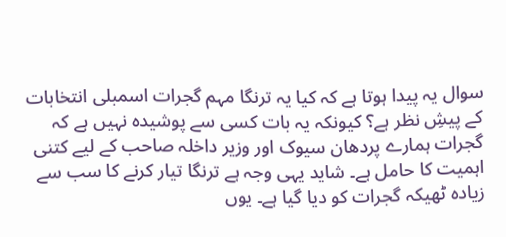سوال یہ پیدا ہوتا ہے کہ کیا یہ ترنگا مہم گجرات اسمبلی انتخابات کے پیشِ نظر ہے؟ کیونکہ یہ بات کسی سے پوشیدہ نہیں ہے کہ گجرات ہمارے پردھان سیوک اور وزیر داخلہ صاحب کے لیے کتنی اہمیت کا حامل ہے۔ شاید یہی وجہ ہے ترنگا تیار کرنے کا سب سے زیادہ ٹھیکہ گجرات کو دیا گیا ہے۔ یوں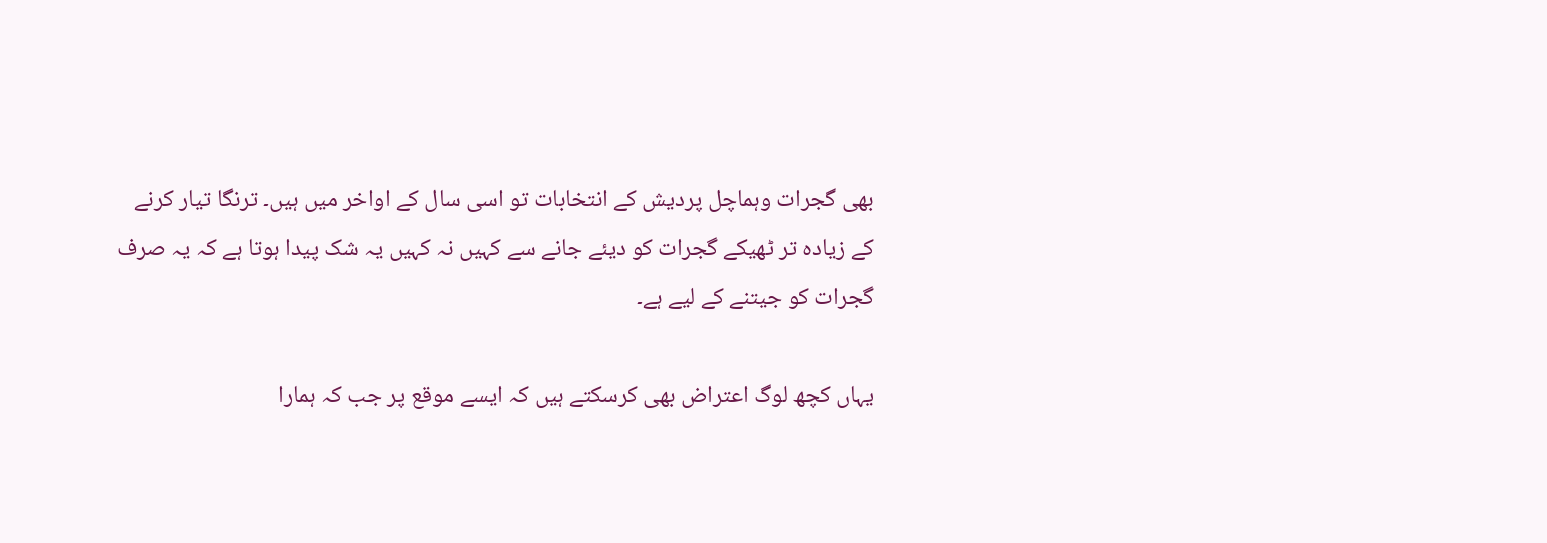بھی گجرات وہماچل پردیش کے انتخابات تو اسی سال کے اواخر میں ہیں۔ ترنگا تیار کرنے کے زیادہ تر ٹھیکے گجرات کو دیئے جانے سے کہیں نہ کہیں یہ شک پیدا ہوتا ہے کہ یہ صرف گجرات کو جیتنے کے لیے ہے۔

یہاں کچھ لوگ اعتراض بھی کرسکتے ہیں کہ ایسے موقع پر جب کہ ہمارا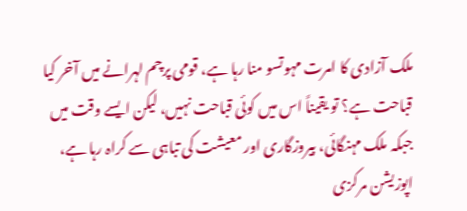ملک آزادی کا امرت مہوتسو منا رہا ہے، قومی پرچم لہرانے میں آخر کیا قباحت ہے؟ تو یقیناً اس میں کوئی قباحت نہیں، لیکن ایسے وقت میں جبکہ ملک مہنگائی، بیروزگاری اور معیشت کی تباہی سے کراہ رہا ہے، اپوزیشن مرکزی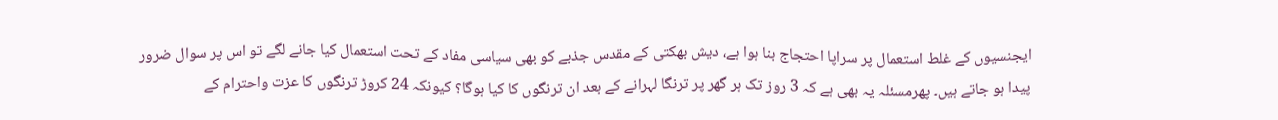ایجنسیوں کے غلط استعمال پر سراپا احتجاج بنا ہوا ہے، دیش بھکتی کے مقدس جذبے کو بھی سیاسی مفاد کے تحت استعمال کیا جانے لگے تو اس پر سوال ضرور پیدا ہو جاتے ہیں۔ پھرمسئلہ یہ بھی ہے کہ 3 روز تک ہر گھر پر ترنگا لہرانے کے بعد ان ترنگوں کا کیا ہوگا؟ کیونکہ 24 کروڑ ترنگوں کا عزت واحترام کے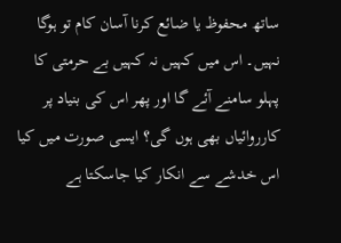ساتھ محفوظ یا ضائع کرنا آسان کام تو ہوگا نہیں۔ اس میں کہیں نہ کہیں بے حرمتی کا پہلو سامنے آئے گا اور پھر اس کی بنیاد پر کارروائیاں بھی ہوں گی؟ ایسی صورت میں کیا اس خدشے سے انکار کیا جاسکتا ہے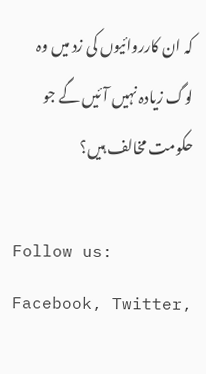کہ ان کارروائیوں کی زد میں وہ لوگ زیادہ نہیں آئیں گے جو حکومت مخالف ہیں؟

Follow us: Facebook, Twitter,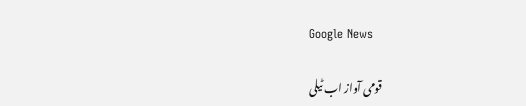Google News

قومی آواز اب ٹیلی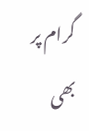گرام پر بھی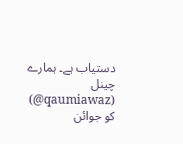دستیاب ہے۔ ہمارے چینل (qaumiawaz@) کو جوائن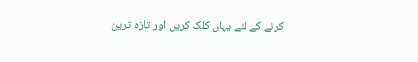کرنے کے لئے یہاں کلک کریں اور تازہ ترین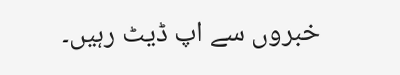خبروں سے اپ ڈیٹ رہیں۔